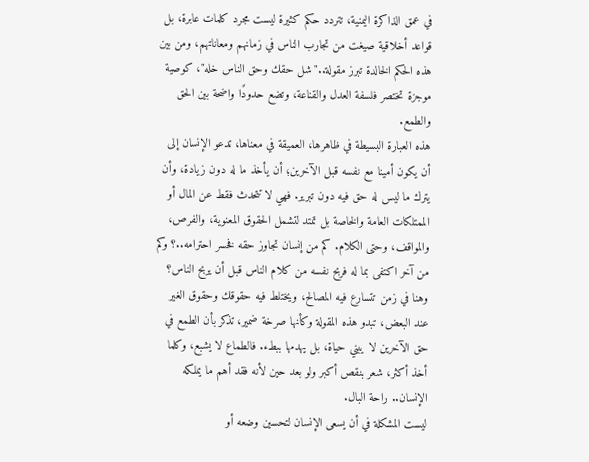في عمق الذاكرة اليمنية، تتردد حكم كثيرة ليست مجرد كلمات عابرة، بل قواعد أخلاقية صيغت من تجارب الناس في زمانهم ومعاناتهم، ومن بين هذه الحكم الخالدة تبرز مقولة.."شل حقك وحق الناس خله"، كوصية موجزة تختصر فلسفة العدل والقناعة، وتضع حدودًا واضحة بين الحق والطمع.
هذه العبارة البسيطة في ظاهرها، العميقة في معناها، تدعو الإنسان إلى أن يكون أمينا مع نفسه قبل الآخرين؛ أن يأخذ ما له دون زيادة، وأن يترك ما ليس له حق فيه دون تبرير. فهي لا تتحدث فقط عن المال أو الممتلكات العامة والخاصة بل تمتد لتشمل الحقوق المعنوية، والفرص، والمواقف، وحتى الكلام. كم من إنسان تجاوز حقه فخسر احترامه..؟ وكم من آخر اكتفى بما له فربح نفسه من كلام الناس قبل أن يربح الناس؟
وهنا في زمن تتسارع فيه المصالح، ويختلط فيه حقوقك وحقوق الغير عند البعض، تبدو هذه المقولة وكأنها صرخة ضمير، تذكر بأن الطمع في حق الآخرين لا يبني حياة، بل يهدمها ببطء. فالطماع لا يشبع، وكلما أخذ أكثر، شعر بنقص أكبر ولو بعد حين لأنه فقد أهم ما يملكه الإنسان.. راحة البال.
ليست المشكلة في أن يسعى الإنسان لتحسين وضعه أو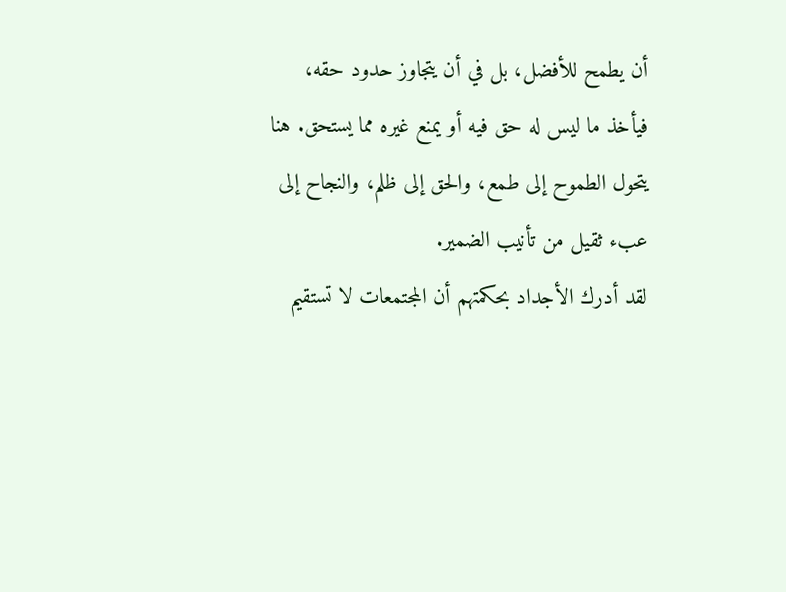أن يطمح للأفضل، بل في أن يتجاوز حدود حقه، فيأخذ ما ليس له حق فيه أو يمنع غيره مما يستحق. هنا يتحول الطموح إلى طمع، والحق إلى ظلم، والنجاح إلى عبء ثقيل من تأنيب الضمير.
لقد أدرك الأجداد بحكمتهم أن المجتمعات لا تستقيم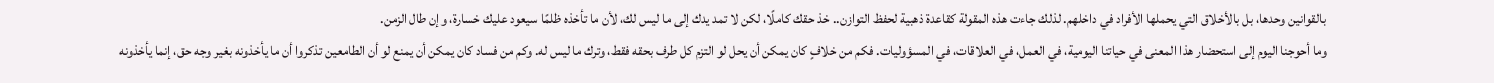بالقوانين وحدها، بل بالأخلاق التي يحملها الأفراد في داخلهم. لذلك جاءت هذه المقولة كقاعدة ذهبية لحفظ التوازن.. خذ حقك كاملًا، لكن لا تمد يدك إلى ما ليس لك، لأن ما تأخذه ظلمًا سيعود عليك خسارة، وإن طال الزمن.
وما أحوجنا اليوم إلى استحضار هذا المعنى في حياتنا اليومية، في العمل، في العلاقات، في المسؤوليات. فكم من خلافٍ كان يمكن أن يحل لو التزم كل طرف بحقه فقط، وترك ما ليس له. وكم من فساد كان يمكن أن يمنع لو أن الطامعين تذكروا أن ما يأخذونه بغير وجه حق، إنما يأخذونه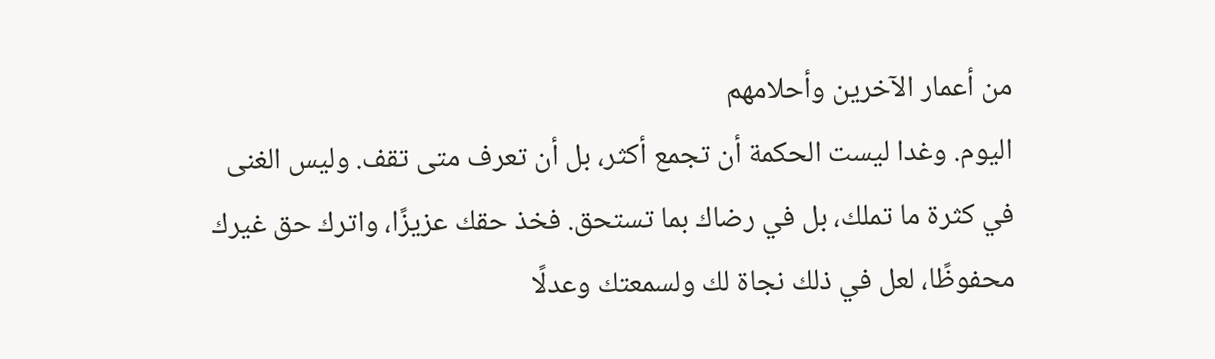من أعمار الآخرين وأحلامهم
اليوم. وغدا ليست الحكمة أن تجمع أكثر، بل أن تعرف متى تقف. وليس الغنى في كثرة ما تملك، بل في رضاك بما تستحق. فخذ حقك عزيزًا، واترك حق غيرك محفوظًا، لعل في ذلك نجاة لك ولسمعتك وعدلًا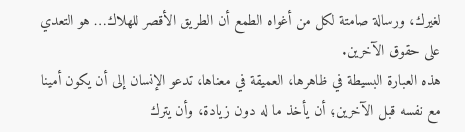لغيرك، ورسالة صامتة لكل من أغواه الطمع أن الطريق الأقصر للهلاك… هو التعدي على حقوق الآخرين.
هذه العبارة البسيطة في ظاهرها، العميقة في معناها، تدعو الإنسان إلى أن يكون أمينا مع نفسه قبل الآخرين؛ أن يأخذ ما له دون زيادة، وأن يترك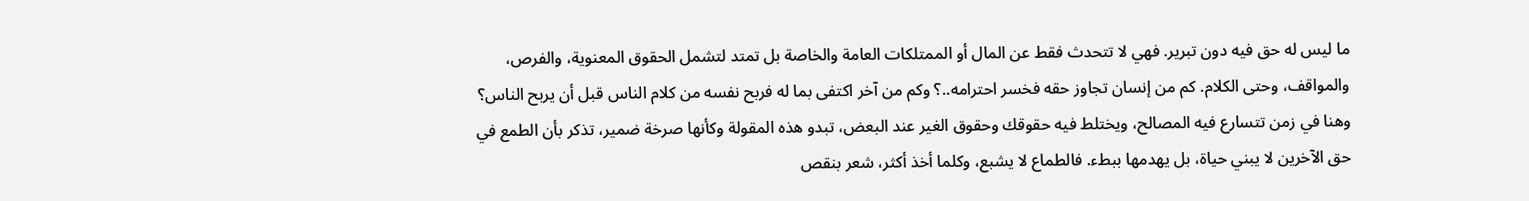ما ليس له حق فيه دون تبرير. فهي لا تتحدث فقط عن المال أو الممتلكات العامة والخاصة بل تمتد لتشمل الحقوق المعنوية، والفرص، والمواقف، وحتى الكلام. كم من إنسان تجاوز حقه فخسر احترامه..؟ وكم من آخر اكتفى بما له فربح نفسه من كلام الناس قبل أن يربح الناس؟
وهنا في زمن تتسارع فيه المصالح، ويختلط فيه حقوقك وحقوق الغير عند البعض، تبدو هذه المقولة وكأنها صرخة ضمير، تذكر بأن الطمع في حق الآخرين لا يبني حياة، بل يهدمها ببطء. فالطماع لا يشبع، وكلما أخذ أكثر، شعر بنقص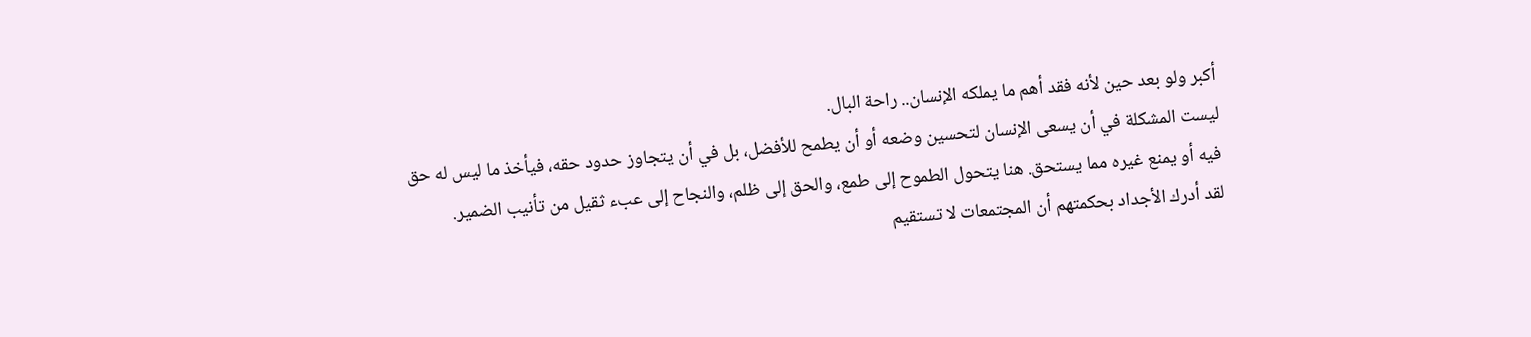أكبر ولو بعد حين لأنه فقد أهم ما يملكه الإنسان.. راحة البال.
ليست المشكلة في أن يسعى الإنسان لتحسين وضعه أو أن يطمح للأفضل، بل في أن يتجاوز حدود حقه، فيأخذ ما ليس له حق فيه أو يمنع غيره مما يستحق. هنا يتحول الطموح إلى طمع، والحق إلى ظلم، والنجاح إلى عبء ثقيل من تأنيب الضمير.
لقد أدرك الأجداد بحكمتهم أن المجتمعات لا تستقيم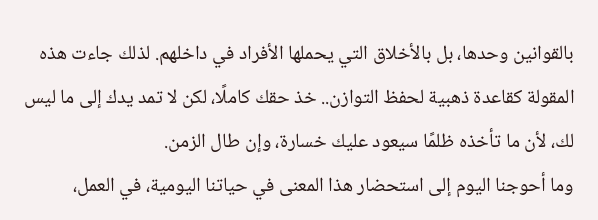بالقوانين وحدها، بل بالأخلاق التي يحملها الأفراد في داخلهم. لذلك جاءت هذه المقولة كقاعدة ذهبية لحفظ التوازن.. خذ حقك كاملًا، لكن لا تمد يدك إلى ما ليس لك، لأن ما تأخذه ظلمًا سيعود عليك خسارة، وإن طال الزمن.
وما أحوجنا اليوم إلى استحضار هذا المعنى في حياتنا اليومية، في العمل،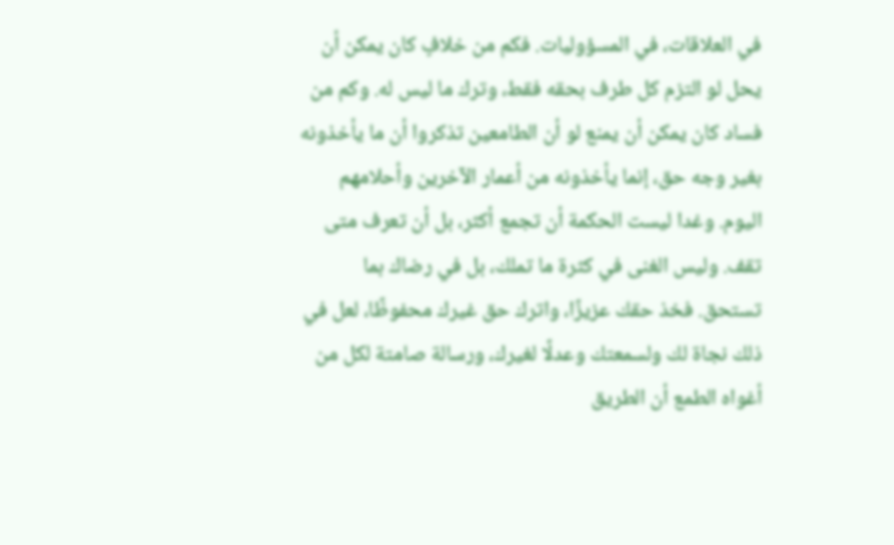في العلاقات، في المسؤوليات. فكم من خلافٍ كان يمكن أن يحل لو التزم كل طرف بحقه فقط، وترك ما ليس له. وكم من فساد كان يمكن أن يمنع لو أن الطامعين تذكروا أن ما يأخذونه بغير وجه حق، إنما يأخذونه من أعمار الآخرين وأحلامهم
اليوم. وغدا ليست الحكمة أن تجمع أكثر، بل أن تعرف متى تقف. وليس الغنى في كثرة ما تملك، بل في رضاك بما تستحق. فخذ حقك عزيزًا، واترك حق غيرك محفوظًا، لعل في ذلك نجاة لك ولسمعتك وعدلًا لغيرك، ورسالة صامتة لكل من أغواه الطمع أن الطريق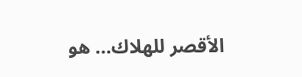الأقصر للهلاك… هو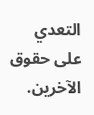التعدي على حقوق الآخرين.